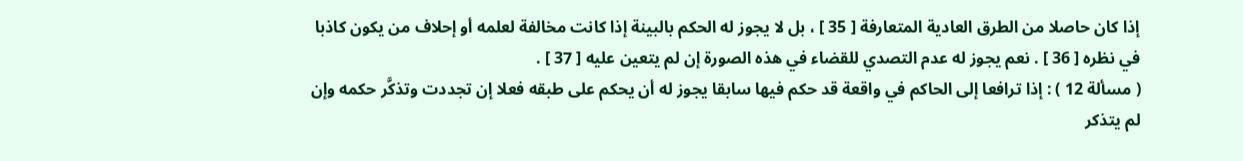إذا كان حاصلا من الطرق العادية المتعارفة [ 35 ] ، بل لا يجوز له الحكم بالبينة إذا كانت مخالفة لعلمه أو إحلاف من يكون كاذبا في نظره [ 36 ] . نعم يجوز له عدم التصدي للقضاء في هذه الصورة إن لم يتعين عليه [ 37 ] .
( مسألة 12 ) : إذا ترافعا إلى الحاكم في واقعة قد حكم فيها سابقا يجوز له أن يحكم على طبقه فعلا إن تجددت وتذكَّر حكمه وإن لم يتذكر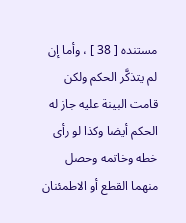مستنده [ 38 ] ، وأما إن لم يتذكَّر الحكم ولكن قامت البينة عليه جاز له الحكم أيضا وكذا لو رأى خطه وخاتمه وحصل منهما القطع أو الاطمئنان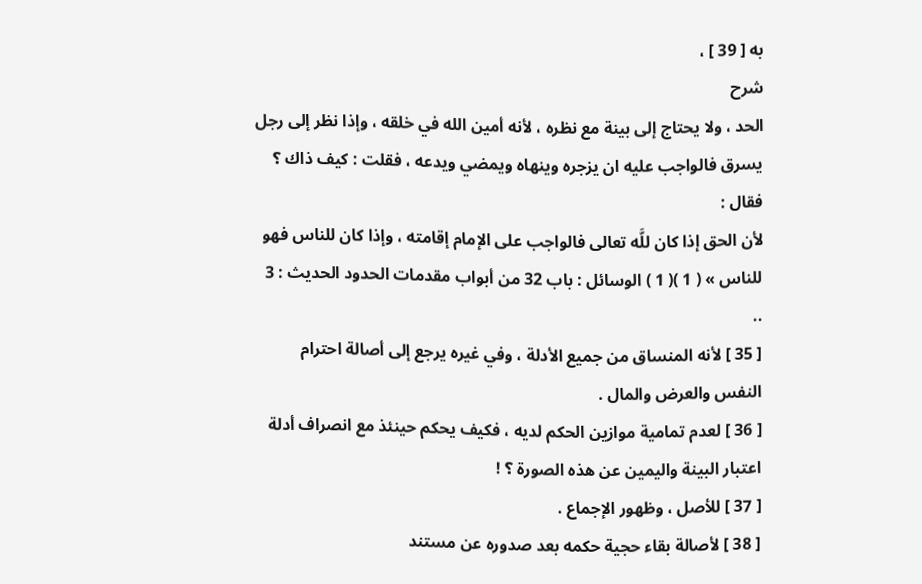به [ 39 ] ،
شرح
الحد ، ولا يحتاج إلى بينة مع نظره ، لأنه أمين الله في خلقه ، وإذا نظر إلى رجل يسرق فالواجب عليه ان يزجره وينهاه ويمضي ويدعه ، فقلت : كيف ذاك ؟ فقال :
لأن الحق إذا كان للَّه تعالى فالواجب على الإمام إقامته ، وإذا كان للناس فهو للناس » ( 1 )( 1 ) الوسائل : باب 32 من أبواب مقدمات الحدود الحديث : 3 ..
[ 35 ] لأنه المنساق من جميع الأدلة ، وفي غيره يرجع إلى أصالة احترام النفس والعرض والمال .
[ 36 ] لعدم تمامية موازين الحكم لديه ، فكيف يحكم حينئذ مع انصراف أدلة اعتبار البينة واليمين عن هذه الصورة ؟ !
[ 37 ] للأصل ، وظهور الإجماع .
[ 38 ] لأصالة بقاء حجية حكمه بعد صدوره عن مستند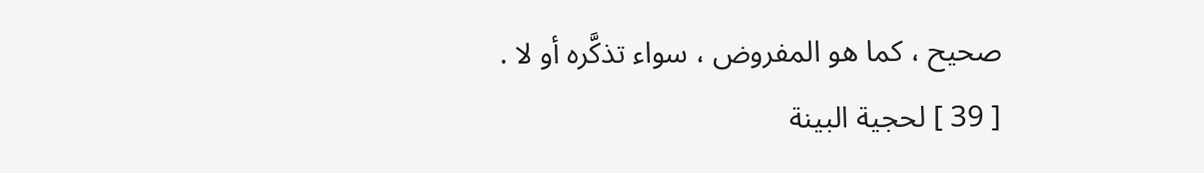صحيح ، كما هو المفروض ، سواء تذكَّره أو لا .
[ 39 ] لحجية البينة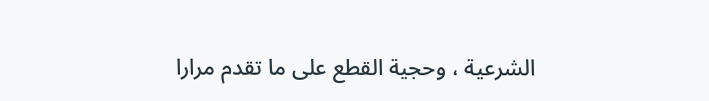الشرعية ، وحجية القطع على ما تقدم مرارا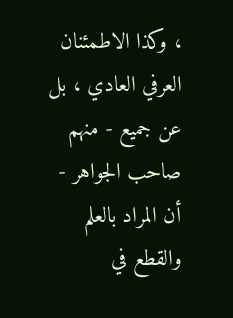، وكذا الاطمئنان العرفي العادي ، بل عن جميع - منهم صاحب الجواهر - أن المراد بالعلم والقطع في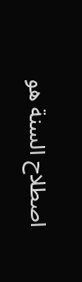اصطلاح السنة هو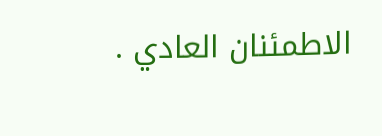الاطمئنان العادي .